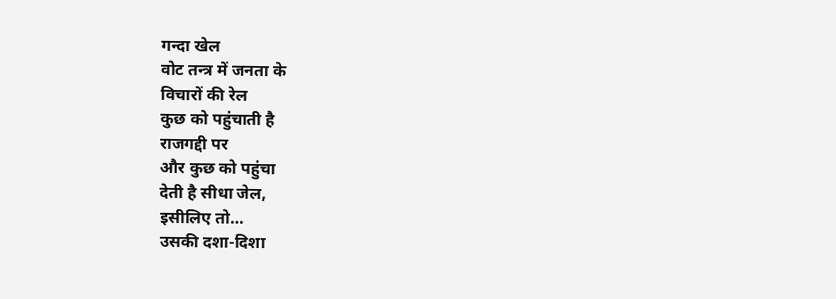गन्दा खेल
वोट तन्त्र में जनता के
विचारों की रेल
कुछ को पहुंचाती है
राजगद्दी पर
और कुछ को पहुंचा
देती है सीधा जेल,
इसीलिए तो…
उसकी दशा-दिशा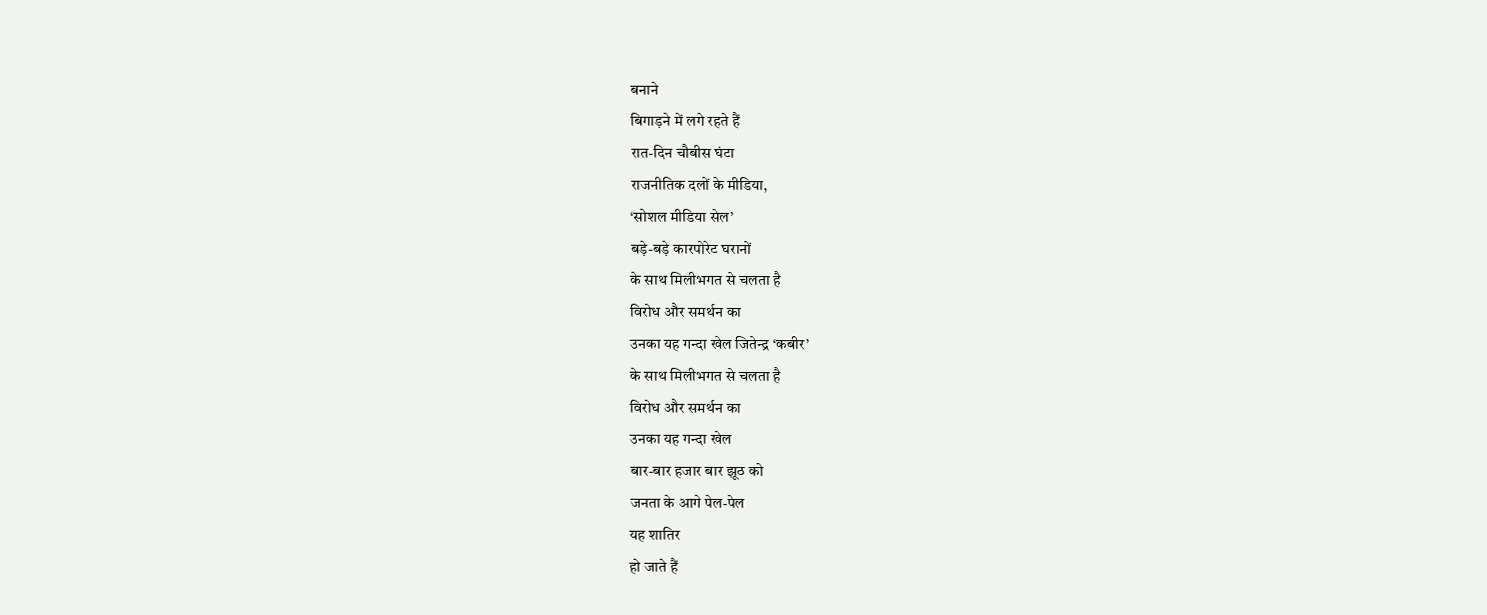बनाने
बिगाड़ने में लगे रहते हैं
रात-दिन चौबीस घंटा
राजनीतिक दलों के मीडिया,
‘सोशल मीडिया सेल’
बड़े-बड़े कारपोरेट घरानों
के साथ मिलीभगत से चलता है
विरोध और समर्थन का
उनका यह गन्दा खेल जितेन्द्र ‘कबीर’
के साथ मिलीभगत से चलता है
विरोध और समर्थन का
उनका यह गन्दा खेल
बार-बार हजार बार झूठ को
जनता के आगे पेल-पेल
यह शातिर
हो जाते हैं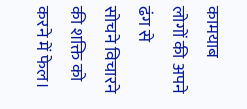कामयाब
लोगों की अपने ढंग से
सोचने विचारने की शक्ति को
करने में फेल।